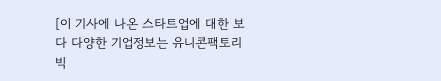[이 기사에 나온 스타트업에 대한 보다 다양한 기업정보는 유니콘팩토리 빅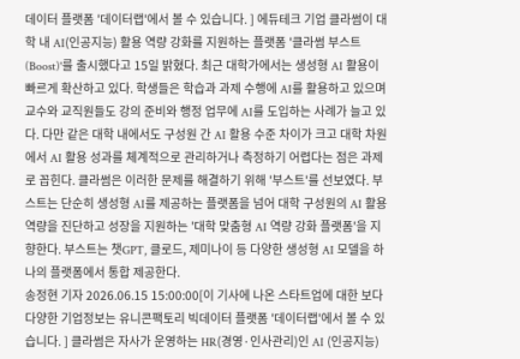데이터 플랫폼 '데이터랩'에서 볼 수 있습니다. ] 에듀테크 기업 클라썸이 대학 내 AI(인공지능) 활용 역량 강화를 지원하는 플랫폼 '클라썸 부스트(Boost)'를 출시했다고 15일 밝혔다. 최근 대학가에서는 생성형 AI 활용이 빠르게 확산하고 있다. 학생들은 학습과 과제 수행에 AI를 활용하고 있으며 교수와 교직원들도 강의 준비와 행정 업무에 AI를 도입하는 사례가 늘고 있다. 다만 같은 대학 내에서도 구성원 간 AI 활용 수준 차이가 크고 대학 차원에서 AI 활용 성과를 체계적으로 관리하거나 측정하기 어렵다는 점은 과제로 꼽힌다. 클라썸은 이러한 문제를 해결하기 위해 '부스트'를 선보였다. 부스트는 단순히 생성형 AI를 제공하는 플랫폼을 넘어 대학 구성원의 AI 활용 역량을 진단하고 성장을 지원하는 '대학 맞춤형 AI 역량 강화 플랫폼'을 지향한다. 부스트는 챗GPT, 클로드, 제미나이 등 다양한 생성형 AI 모델을 하나의 플랫폼에서 통합 제공한다.
송정현 기자 2026.06.15 15:00:00[이 기사에 나온 스타트업에 대한 보다 다양한 기업정보는 유니콘팩토리 빅데이터 플랫폼 '데이터랩'에서 볼 수 있습니다. ] 클라썸은 자사가 운영하는 HR(경영·인사관리)인 AI (인공지능)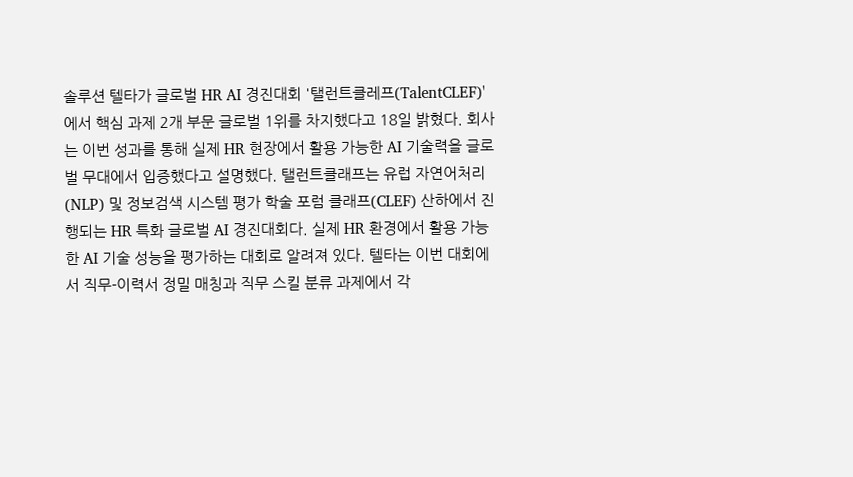솔루션 텔타가 글로벌 HR AI 경진대회 '탤런트클레프(TalentCLEF)'에서 핵심 과제 2개 부문 글로벌 1위를 차지했다고 18일 밝혔다. 회사는 이번 성과를 통해 실제 HR 현장에서 활용 가능한 AI 기술력을 글로벌 무대에서 입증했다고 설명했다. 탤런트클래프는 유럽 자연어처리(NLP) 및 정보검색 시스템 평가 학술 포럼 클래프(CLEF) 산하에서 진행되는 HR 특화 글로벌 AI 경진대회다. 실제 HR 환경에서 활용 가능한 AI 기술 성능을 평가하는 대회로 알려져 있다. 텔타는 이번 대회에서 직무-이력서 정밀 매칭과 직무 스킬 분류 과제에서 각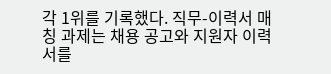각 1위를 기록했다. 직무-이력서 매칭 과제는 채용 공고와 지원자 이력서를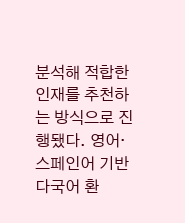분석해 적합한 인재를 추천하는 방식으로 진행됐다. 영어·스페인어 기반 다국어 환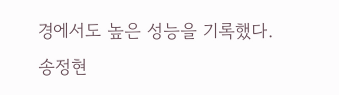경에서도 높은 성능을 기록했다.
송정현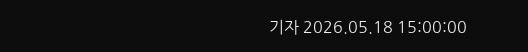기자 2026.05.18 15:00:00